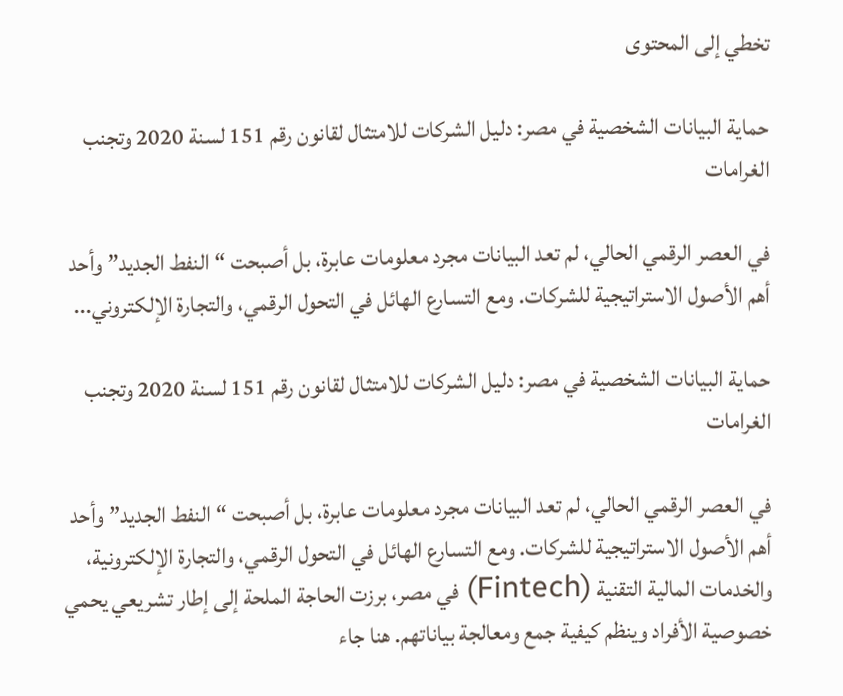تخطي إلى المحتوى

حماية البيانات الشخصية في مصر: دليل الشركات للامتثال لقانون رقم 151 لسنة 2020 وتجنب الغرامات

في العصر الرقمي الحالي، لم تعد البيانات مجرد معلومات عابرة، بل أصبحت “النفط الجديد” وأحد أهم الأصول الاستراتيجية للشركات. ومع التسارع الهائل في التحول الرقمي، والتجارة الإلكتروني...

حماية البيانات الشخصية في مصر: دليل الشركات للامتثال لقانون رقم 151 لسنة 2020 وتجنب الغرامات

في العصر الرقمي الحالي، لم تعد البيانات مجرد معلومات عابرة، بل أصبحت “النفط الجديد” وأحد أهم الأصول الاستراتيجية للشركات. ومع التسارع الهائل في التحول الرقمي، والتجارة الإلكترونية، والخدمات المالية التقنية (Fintech) في مصر، برزت الحاجة الملحة إلى إطار تشريعي يحمي خصوصية الأفراد وينظم كيفية جمع ومعالجة بياناتهم. هنا جاء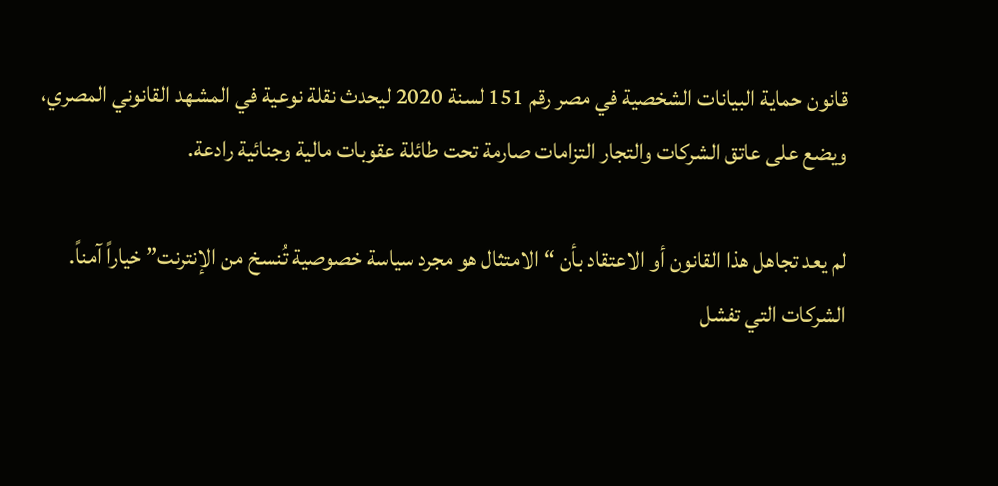قانون حماية البيانات الشخصية في مصر رقم 151 لسنة 2020 ليحدث نقلة نوعية في المشهد القانوني المصري، ويضع على عاتق الشركات والتجار التزامات صارمة تحت طائلة عقوبات مالية وجنائية رادعة.

لم يعد تجاهل هذا القانون أو الاعتقاد بأن “الامتثال هو مجرد سياسة خصوصية تُنسخ من الإنترنت” خياراً آمناً. الشركات التي تفشل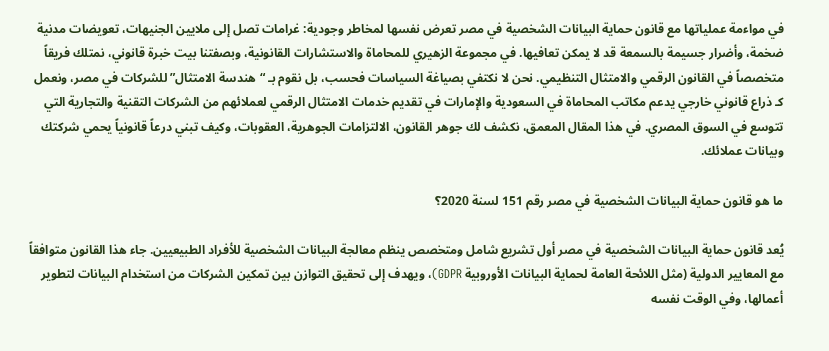في مواءمة عملياتها مع قانون حماية البيانات الشخصية في مصر تعرض نفسها لمخاطر وجودية: غرامات تصل إلى ملايين الجنيهات، تعويضات مدنية ضخمة، وأضرار جسيمة بالسمعة قد لا يمكن تعافيها. في مجموعة الزهيري للمحاماة والاستشارات القانونية، وبصفتنا بيت خبرة قانوني، نمتلك فريقاً متخصصاً في القانون الرقمي والامتثال التنظيمي. نحن لا نكتفي بصياغة السياسات فحسب، بل نقوم بـ “هندسة الامتثال” للشركات في مصر، ونعمل كـ ذراع قانوني خارجي يدعم مكاتب المحاماة في السعودية والإمارات في تقديم خدمات الامتثال الرقمي لعملائهم من الشركات التقنية والتجارية التي تتوسع في السوق المصري. في هذا المقال المعمق، نكشف لك جوهر القانون، الالتزامات الجوهرية، العقوبات، وكيف تبني درعاً قانونياً يحمي شركتك وبيانات عملائك.

ما هو قانون حماية البيانات الشخصية في مصر رقم 151 لسنة 2020؟

يُعد قانون حماية البيانات الشخصية في مصر أول تشريع شامل ومتخصص ينظم معالجة البيانات الشخصية للأفراد الطبيعيين. جاء هذا القانون متوافقاً مع المعايير الدولية (مثل اللائحة العامة لحماية البيانات الأوروبية GDPR)، ويهدف إلى تحقيق التوازن بين تمكين الشركات من استخدام البيانات لتطوير أعمالها، وفي الوقت نفسه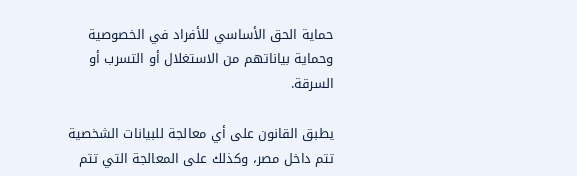حماية الحق الأساسي للأفراد في الخصوصية وحماية بياناتهم من الاستغلال أو التسرب أو السرقة.

يطبق القانون على أي معالجة للبيانات الشخصية تتم داخل مصر، وكذلك على المعالجة التي تتم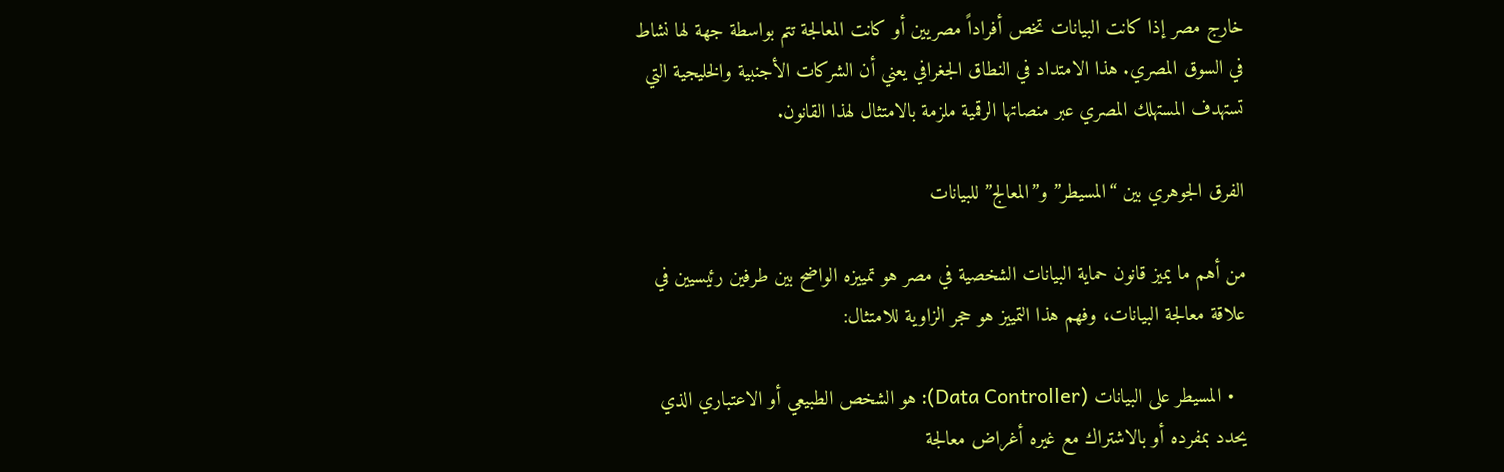خارج مصر إذا كانت البيانات تخص أفراداً مصريين أو كانت المعالجة تتم بواسطة جهة لها نشاط في السوق المصري. هذا الامتداد في النطاق الجغرافي يعني أن الشركات الأجنبية والخليجية التي تستهدف المستهلك المصري عبر منصاتها الرقمية ملزمة بالامتثال لهذا القانون.

الفرق الجوهري بين “المسيطر” و”المعالج” للبيانات

من أهم ما يميز قانون حماية البيانات الشخصية في مصر هو تمييزه الواضح بين طرفين رئيسيين في علاقة معالجة البيانات، وفهم هذا التمييز هو حجر الزاوية للامتثال:

  • المسيطر على البيانات (Data Controller): هو الشخص الطبيعي أو الاعتباري الذي يحدد بمفرده أو بالاشتراك مع غيره أغراض معالجة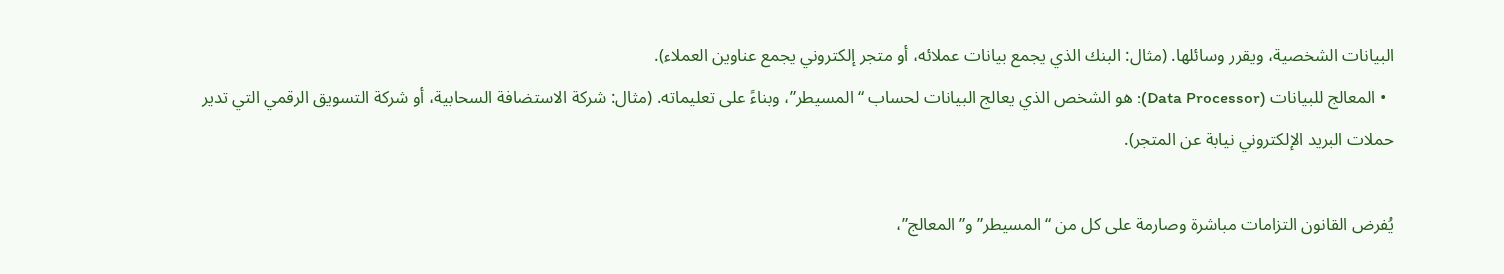البيانات الشخصية، ويقرر وسائلها. (مثال: البنك الذي يجمع بيانات عملائه، أو متجر إلكتروني يجمع عناوين العملاء).
  • المعالج للبيانات (Data Processor): هو الشخص الذي يعالج البيانات لحساب “المسيطر”، وبناءً على تعليماته. (مثال: شركة الاستضافة السحابية، أو شركة التسويق الرقمي التي تدير حملات البريد الإلكتروني نيابة عن المتجر).

يُفرض القانون التزامات مباشرة وصارمة على كل من “المسيطر” و”المعالج”،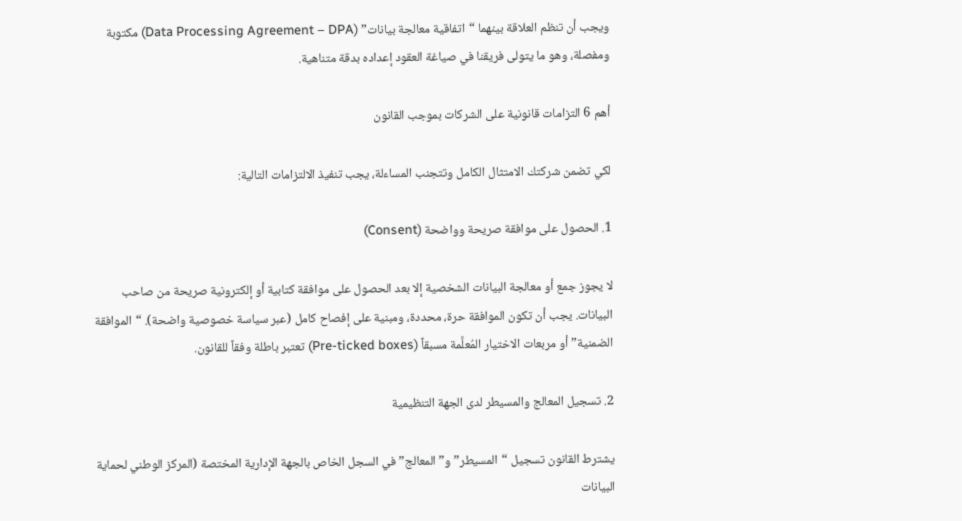ويجب أن تنظم العلاقة بينهما “اتفاقية معالجة بيانات” (Data Processing Agreement – DPA) مكتوبة ومفصلة، وهو ما يتولى فريقنا في صياغة العقود إعداده بدقة متناهية.

أهم 6 التزامات قانونية على الشركات بموجب القانون

لكي تضمن شركتك الامتثال الكامل وتتجنب المساءلة، يجب تنفيذ الالتزامات التالية:

1. الحصول على موافقة صريحة وواضحة (Consent)

لا يجوز جمع أو معالجة البيانات الشخصية إلا بعد الحصول على موافقة كتابية أو إلكترونية صريحة من صاحب البيانات. يجب أن تكون الموافقة حرة، محددة، ومبنية على إفصاح كامل (عبر سياسة خصوصية واضحة). “الموافقة الضمنية” أو مربعات الاختيار المُعلَّمة مسبقاً (Pre-ticked boxes) تعتبر باطلة وفقاً للقانون.

2. تسجيل المعالج والمسيطر لدى الجهة التنظيمية

يشترط القانون تسجيل “المسيطر” و”المعالج” في السجل الخاص بالجهة الإدارية المختصة (المركز الوطني لحماية البيانات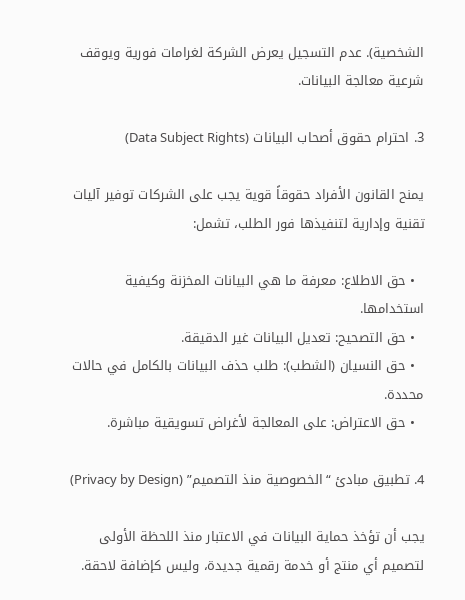الشخصية). عدم التسجيل يعرض الشركة لغرامات فورية ويوقف شرعية معالجة البيانات.

3. احترام حقوق أصحاب البيانات (Data Subject Rights)

يمنح القانون الأفراد حقوقاً قوية يجب على الشركات توفير آليات تقنية وإدارية لتنفيذها فور الطلب، تشمل:

  • حق الاطلاع: معرفة ما هي البيانات المخزنة وكيفية استخدامها.
  • حق التصحيح: تعديل البيانات غير الدقيقة.
  • حق النسيان (الشطب): طلب حذف البيانات بالكامل في حالات محددة.
  • حق الاعتراض: على المعالجة لأغراض تسويقية مباشرة.

4. تطبيق مبادئ “الخصوصية منذ التصميم” (Privacy by Design)

يجب أن تؤخذ حماية البيانات في الاعتبار منذ اللحظة الأولى لتصميم أي منتج أو خدمة رقمية جديدة، وليس كإضافة لاحقة.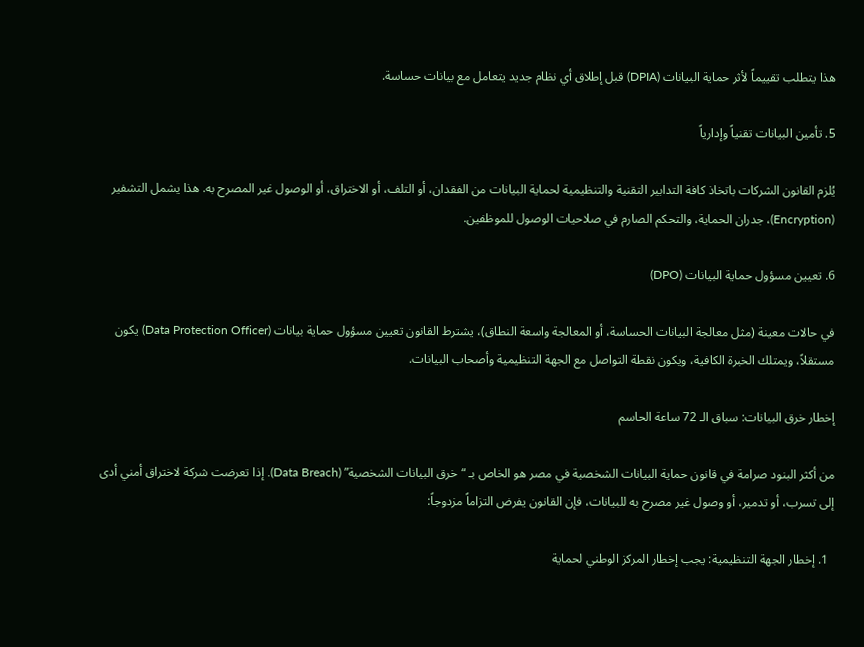هذا يتطلب تقييماً لأثر حماية البيانات (DPIA) قبل إطلاق أي نظام جديد يتعامل مع بيانات حساسة.

5. تأمين البيانات تقنياً وإدارياً

يُلزم القانون الشركات باتخاذ كافة التدابير التقنية والتنظيمية لحماية البيانات من الفقدان، أو التلف، أو الاختراق، أو الوصول غير المصرح به. هذا يشمل التشفير (Encryption)، جدران الحماية، والتحكم الصارم في صلاحيات الوصول للموظفين.

6. تعيين مسؤول حماية البيانات (DPO)

في حالات معينة (مثل معالجة البيانات الحساسة، أو المعالجة واسعة النطاق)، يشترط القانون تعيين مسؤول حماية بيانات (Data Protection Officer) يكون مستقلاً، ويمتلك الخبرة الكافية، ويكون نقطة التواصل مع الجهة التنظيمية وأصحاب البيانات.

إخطار خرق البيانات: سباق الـ 72 ساعة الحاسم

من أكثر البنود صرامة في قانون حماية البيانات الشخصية في مصر هو الخاص بـ “خرق البيانات الشخصية” (Data Breach). إذا تعرضت شركة لاختراق أمني أدى إلى تسرب، أو تدمير، أو وصول غير مصرح به للبيانات، فإن القانون يفرض التزاماً مزدوجاً:

  1. إخطار الجهة التنظيمية: يجب إخطار المركز الوطني لحماية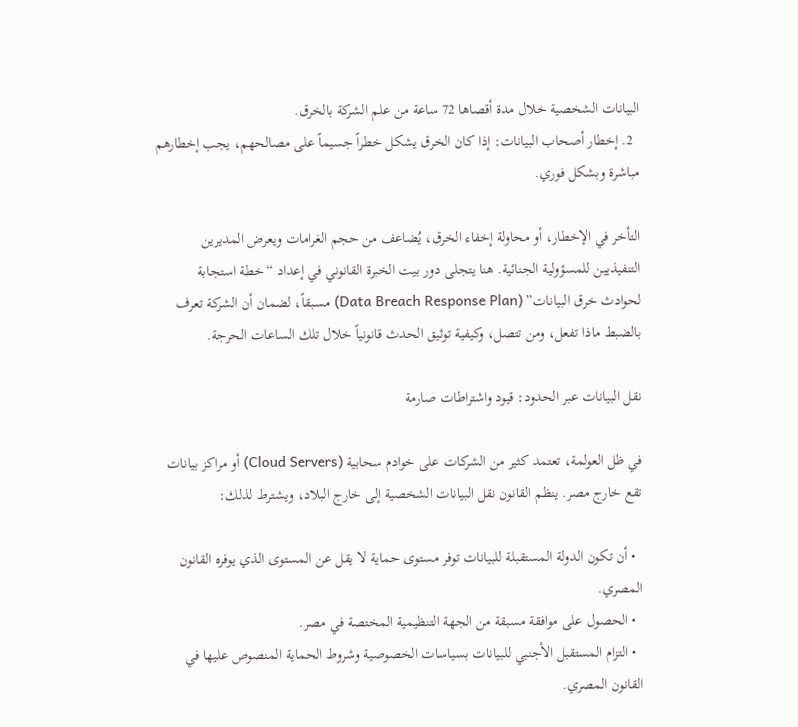البيانات الشخصية خلال مدة أقصاها 72 ساعة من علم الشركة بالخرق.
  2. إخطار أصحاب البيانات: إذا كان الخرق يشكل خطراً جسيماً على مصالحهم، يجب إخطارهم مباشرة وبشكل فوري.

التأخر في الإخطار، أو محاولة إخفاء الخرق، يُضاعف من حجم الغرامات ويعرض المديرين التنفيذيين للمسؤولية الجنائية. هنا يتجلى دور بيت الخبرة القانوني في إعداد “خطة استجابة لحوادث خرق البيانات” (Data Breach Response Plan) مسبقاً، لضمان أن الشركة تعرف بالضبط ماذا تفعل، ومن تتصل، وكيفية توثيق الحدث قانونياً خلال تلك الساعات الحرجة.

نقل البيانات عبر الحدود: قيود واشتراطات صارمة

في ظل العولمة، تعتمد كثير من الشركات على خوادم سحابية (Cloud Servers) أو مراكز بيانات تقع خارج مصر. ينظم القانون نقل البيانات الشخصية إلى خارج البلاد، ويشترط لذلك:

  • أن تكون الدولة المستقبلة للبيانات توفر مستوى حماية لا يقل عن المستوى الذي يوفره القانون المصري.
  • الحصول على موافقة مسبقة من الجهة التنظيمية المختصة في مصر.
  • التزام المستقبل الأجنبي للبيانات بسياسات الخصوصية وشروط الحماية المنصوص عليها في القانون المصري.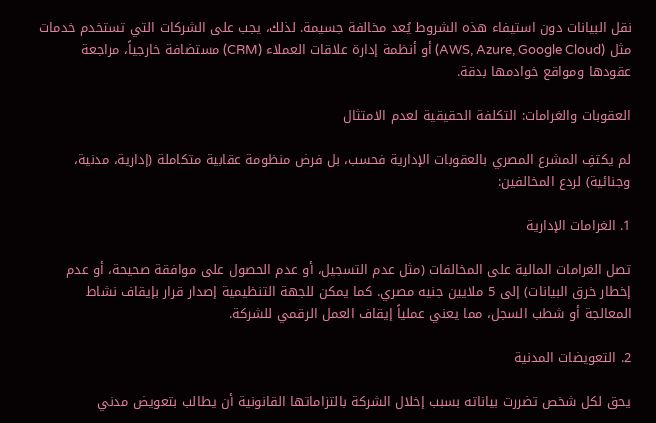نقل البيانات دون استيفاء هذه الشروط يُعد مخالفة جسيمة. لذلك، يجب على الشركات التي تستخدم خدمات مثل (AWS, Azure, Google Cloud) أو أنظمة إدارة علاقات العملاء (CRM) مستضافة خارجياً، مراجعة عقودها ومواقع خوادمها بدقة.

العقوبات والغرامات: التكلفة الحقيقية لعدم الامتثال

لم يكتفِ المشرع المصري بالعقوبات الإدارية فحسب، بل فرض منظومة عقابية متكاملة (إدارية، مدنية، وجنائية) لردع المخالفين:

1. الغرامات الإدارية

تصل الغرامات المالية على المخالفات (مثل عدم التسجيل، أو عدم الحصول على موافقة صحيحة، أو عدم إخطار خرق البيانات) إلى 5 ملايين جنيه مصري. كما يمكن للجهة التنظيمية إصدار قرار بإيقاف نشاط المعالجة أو شطب السجل، مما يعني عملياً إيقاف العمل الرقمي للشركة.

2. التعويضات المدنية

يحق لكل شخص تضررت بياناته بسبب إخلال الشركة بالتزاماتها القانونية أن يطالب بتعويض مدني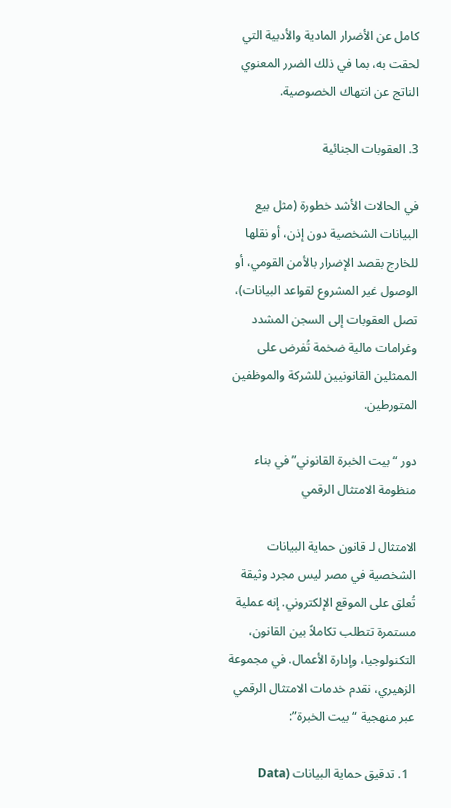كامل عن الأضرار المادية والأدبية التي لحقت به، بما في ذلك الضرر المعنوي الناتج عن انتهاك الخصوصية.

3. العقوبات الجنائية

في الحالات الأشد خطورة (مثل بيع البيانات الشخصية دون إذن، أو نقلها للخارج بقصد الإضرار بالأمن القومي، أو الوصول غير المشروع لقواعد البيانات)، تصل العقوبات إلى السجن المشدد وغرامات مالية ضخمة تُفرض على الممثلين القانونيين للشركة والموظفين المتورطين.

دور “بيت الخبرة القانوني” في بناء منظومة الامتثال الرقمي

الامتثال لـ قانون حماية البيانات الشخصية في مصر ليس مجرد وثيقة تُعلق على الموقع الإلكتروني. إنه عملية مستمرة تتطلب تكاملاً بين القانون، التكنولوجيا، وإدارة الأعمال. في مجموعة الزهيري، نقدم خدمات الامتثال الرقمي عبر منهجية “بيت الخبرة”:

  1. تدقيق حماية البيانات (Data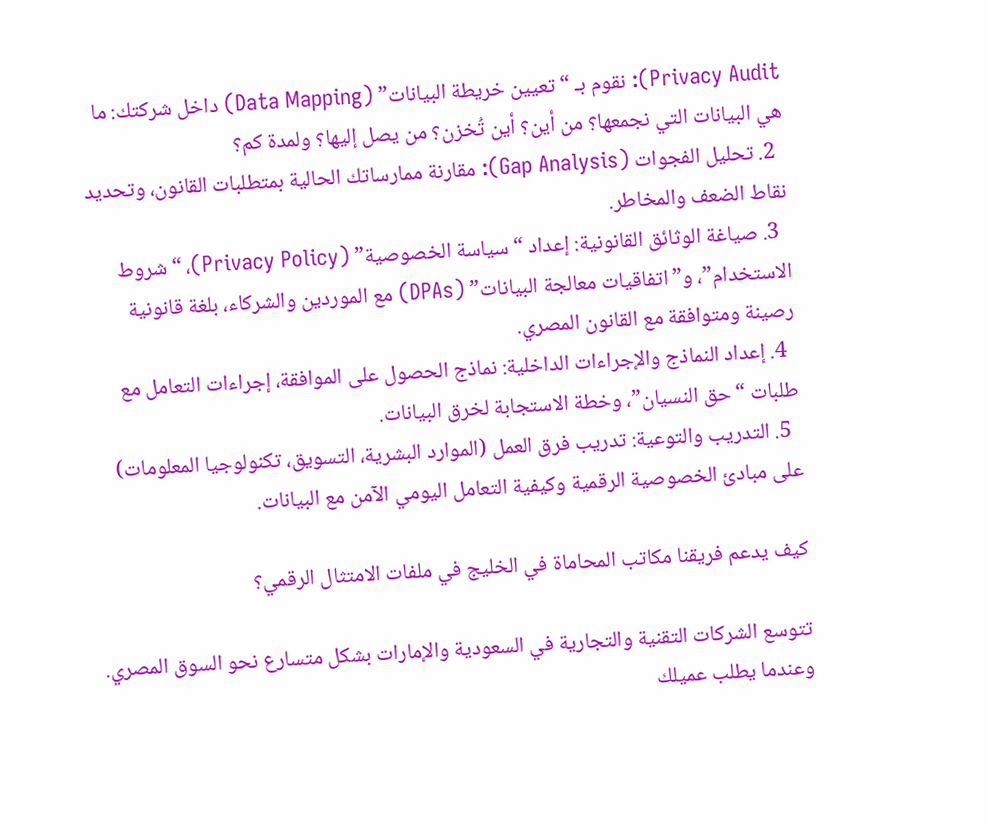Privacy Audit): نقوم بـ “تعيين خريطة البيانات” (Data Mapping) داخل شركتك: ما هي البيانات التي نجمعها؟ من أين؟ أين تُخزن؟ من يصل إليها؟ ولمدة كم؟
  2. تحليل الفجوات (Gap Analysis): مقارنة ممارساتك الحالية بمتطلبات القانون، وتحديد نقاط الضعف والمخاطر.
  3. صياغة الوثائق القانونية: إعداد “سياسة الخصوصية” (Privacy Policy)، “شروط الاستخدام”، و”اتفاقيات معالجة البيانات” (DPAs) مع الموردين والشركاء، بلغة قانونية رصينة ومتوافقة مع القانون المصري.
  4. إعداد النماذج والإجراءات الداخلية: نماذج الحصول على الموافقة، إجراءات التعامل مع طلبات “حق النسيان”، وخطة الاستجابة لخرق البيانات.
  5. التدريب والتوعية: تدريب فرق العمل (الموارد البشرية، التسويق، تكنولوجيا المعلومات) على مبادئ الخصوصية الرقمية وكيفية التعامل اليومي الآمن مع البيانات.

كيف يدعم فريقنا مكاتب المحاماة في الخليج في ملفات الامتثال الرقمي؟

تتوسع الشركات التقنية والتجارية في السعودية والإمارات بشكل متسارع نحو السوق المصري. وعندما يطلب عميلك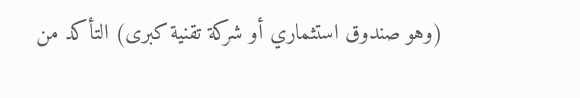(وهو صندوق استثماري أو شركة تقنية كبرى) التأكد من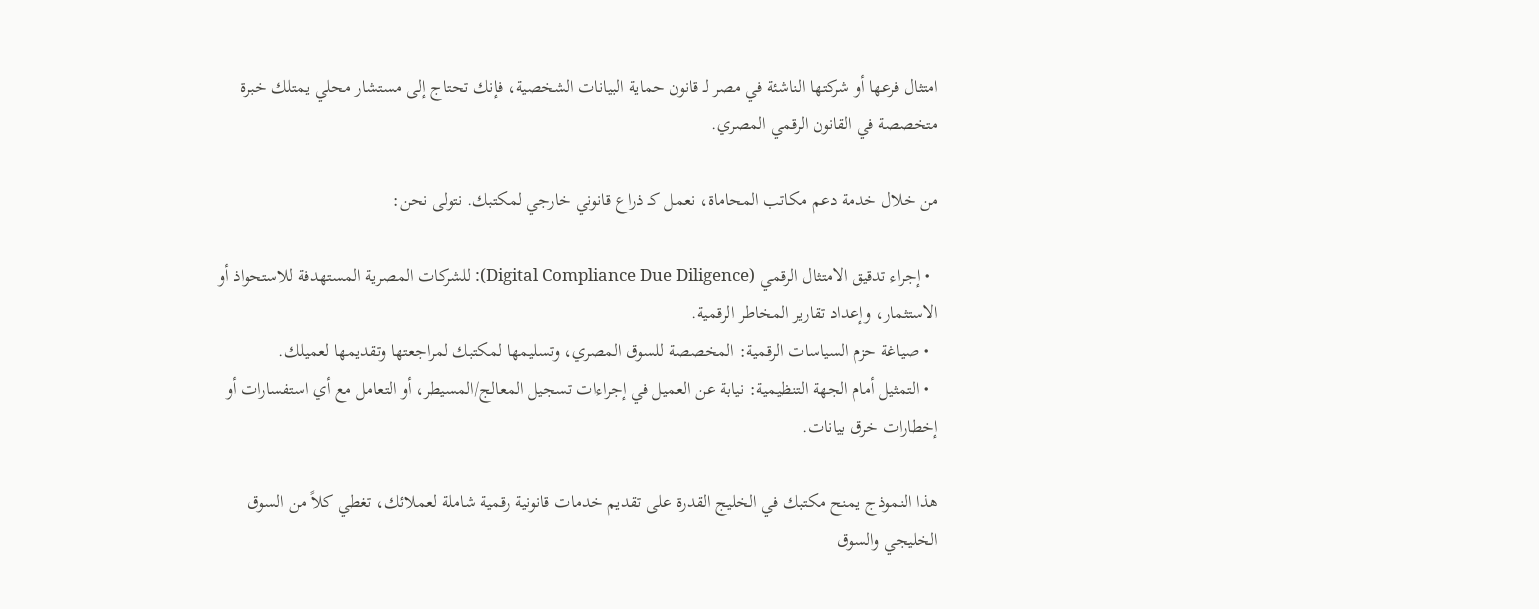امتثال فرعها أو شركتها الناشئة في مصر لـ قانون حماية البيانات الشخصية، فإنك تحتاج إلى مستشار محلي يمتلك خبرة متخصصة في القانون الرقمي المصري.

من خلال خدمة دعم مكاتب المحاماة، نعمل كـ ذراع قانوني خارجي لمكتبك. نتولى نحن:

  • إجراء تدقيق الامتثال الرقمي (Digital Compliance Due Diligence): للشركات المصرية المستهدفة للاستحواذ أو الاستثمار، وإعداد تقارير المخاطر الرقمية.
  • صياغة حزم السياسات الرقمية: المخصصة للسوق المصري، وتسليمها لمكتبك لمراجعتها وتقديمها لعميلك.
  • التمثيل أمام الجهة التنظيمية: نيابة عن العميل في إجراءات تسجيل المعالج/المسيطر، أو التعامل مع أي استفسارات أو إخطارات خرق بيانات.

هذا النموذج يمنح مكتبك في الخليج القدرة على تقديم خدمات قانونية رقمية شاملة لعملائك، تغطي كلاً من السوق الخليجي والسوق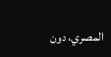المصري، دون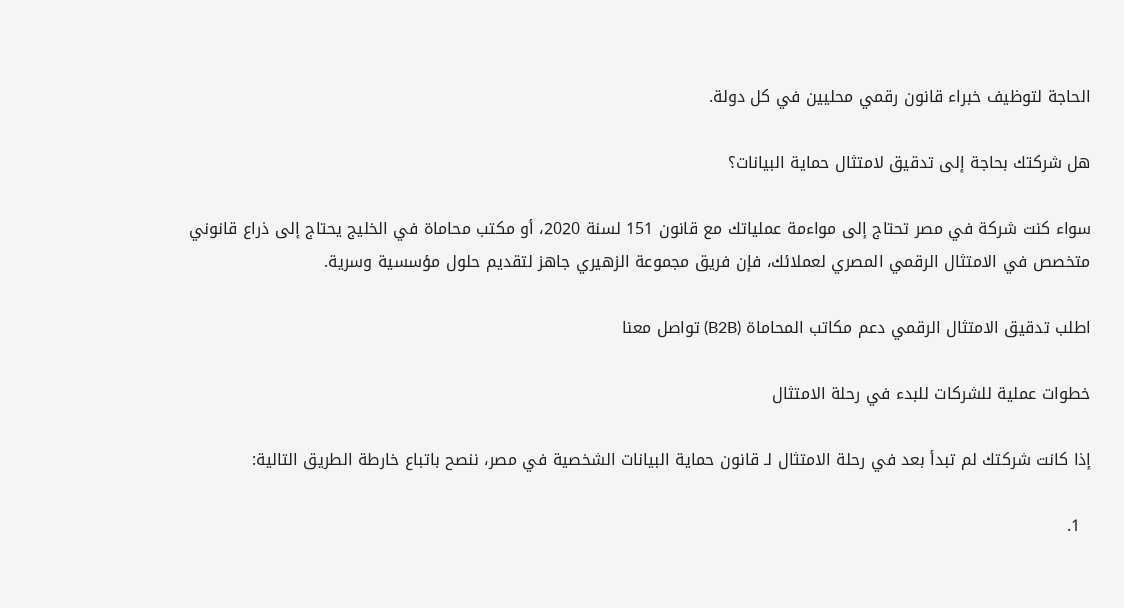الحاجة لتوظيف خبراء قانون رقمي محليين في كل دولة.

هل شركتك بحاجة إلى تدقيق لامتثال حماية البيانات؟

سواء كنت شركة في مصر تحتاج إلى مواءمة عملياتك مع قانون 151 لسنة 2020، أو مكتب محاماة في الخليج يحتاج إلى ذراع قانوني متخصص في الامتثال الرقمي المصري لعملائك، فإن فريق مجموعة الزهيري جاهز لتقديم حلول مؤسسية وسرية.

اطلب تدقيق الامتثال الرقمي دعم مكاتب المحاماة (B2B) تواصل معنا

خطوات عملية للشركات للبدء في رحلة الامتثال

إذا كانت شركتك لم تبدأ بعد في رحلة الامتثال لـ قانون حماية البيانات الشخصية في مصر، ننصح باتباع خارطة الطريق التالية:

  1.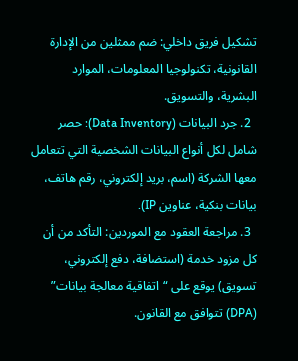تشكيل فريق داخلي: ضم ممثلين من الإدارة القانونية، تكنولوجيا المعلومات، الموارد البشرية، والتسويق.
  2. جرد البيانات (Data Inventory): حصر شامل لكل أنواع البيانات الشخصية التي تتعامل معها الشركة (اسم، بريد إلكتروني، رقم هاتف، بيانات بنكية، عناوين IP).
  3. مراجعة العقود مع الموردين: التأكد من أن كل مزود خدمة (استضافة، دفع إلكتروني، تسويق) يوقع على “اتفاقية معالجة بيانات” (DPA) تتوافق مع القانون.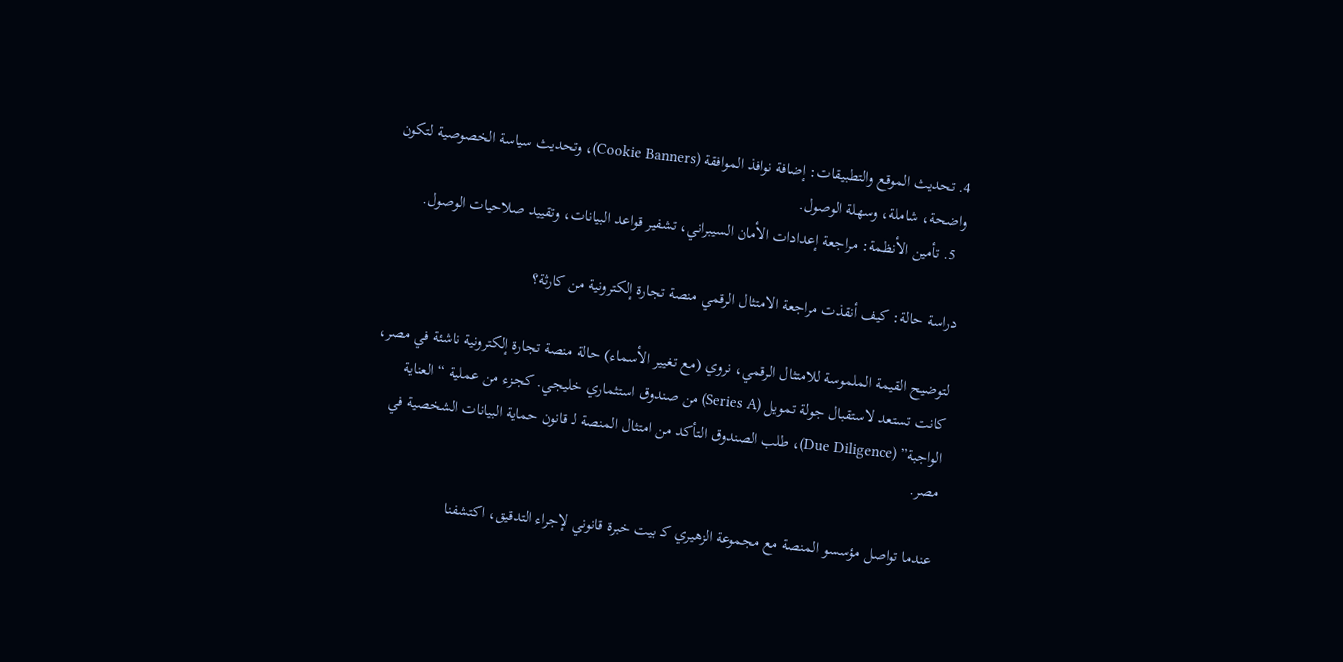4. تحديث الموقع والتطبيقات: إضافة نوافذ الموافقة (Cookie Banners)، وتحديث سياسة الخصوصية لتكون واضحة، شاملة، وسهلة الوصول.
  5. تأمين الأنظمة: مراجعة إعدادات الأمان السيبراني، تشفير قواعد البيانات، وتقييد صلاحيات الوصول.

دراسة حالة: كيف أنقذت مراجعة الامتثال الرقمي منصة تجارة إلكترونية من كارثة؟

لتوضيح القيمة الملموسة للامتثال الرقمي، نروي (مع تغيير الأسماء) حالة منصة تجارة إلكترونية ناشئة في مصر، كانت تستعد لاستقبال جولة تمويل (Series A) من صندوق استثماري خليجي. كجزء من عملية “العناية الواجبة” (Due Diligence)، طلب الصندوق التأكد من امتثال المنصة لـ قانون حماية البيانات الشخصية في مصر.

عندما تواصل مؤسسو المنصة مع مجموعة الزهيري كـ بيت خبرة قانوني لإجراء التدقيق، اكتشفنا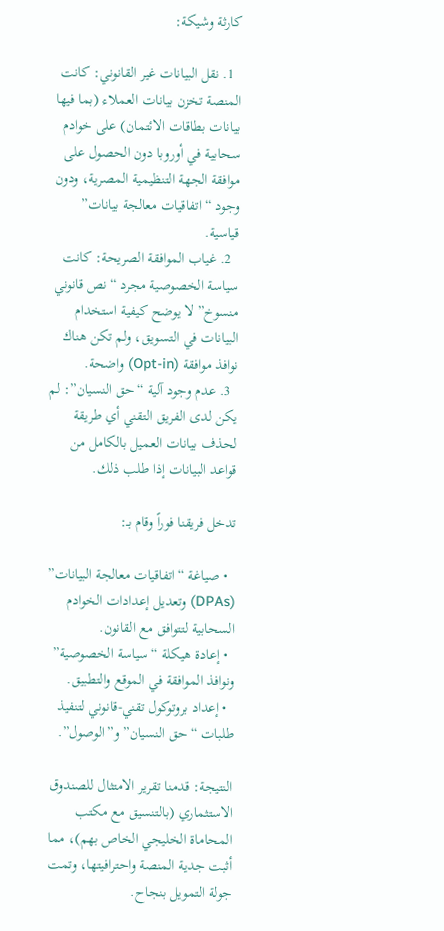كارثة وشيكة:

  1. نقل البيانات غير القانوني: كانت المنصة تخزن بيانات العملاء (بما فيها بيانات بطاقات الائتمان) على خوادم سحابية في أوروبا دون الحصول على موافقة الجهة التنظيمية المصرية، ودون وجود “اتفاقيات معالجة بيانات” قياسية.
  2. غياب الموافقة الصريحة: كانت سياسة الخصوصية مجرد “نص قانوني منسوخ” لا يوضح كيفية استخدام البيانات في التسويق، ولم تكن هناك نوافذ موافقة (Opt-in) واضحة.
  3. عدم وجود آلية “حق النسيان”: لم يكن لدى الفريق التقني أي طريقة لحذف بيانات العميل بالكامل من قواعد البيانات إذا طلب ذلك.

تدخل فريقنا فوراً وقام بـ:

  • صياغة “اتفاقيات معالجة البيانات” (DPAs) وتعديل إعدادات الخوادم السحابية لتتوافق مع القانون.
  • إعادة هيكلة “سياسة الخصوصية” ونوافذ الموافقة في الموقع والتطبيق.
  • إعداد بروتوكول تقني-قانوني لتنفيذ طلبات “حق النسيان” و”الوصول”.

النتيجة: قدمنا تقرير الامتثال للصندوق الاستثماري (بالتنسيق مع مكتب المحاماة الخليجي الخاص بهم)، مما أثبت جدية المنصة واحترافيتها، وتمت جولة التمويل بنجاح.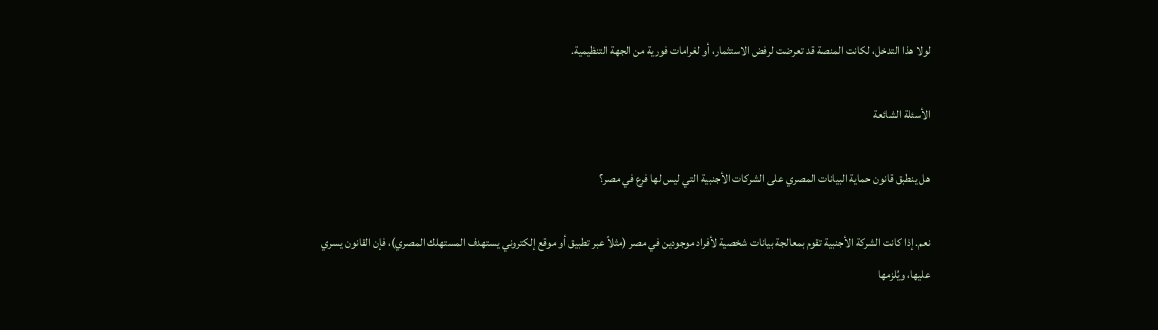لولا هذا التدخل، لكانت المنصة قد تعرضت لرفض الاستثمار، أو لغرامات فورية من الجهة التنظيمية.

الأسئلة الشائعة

هل ينطبق قانون حماية البيانات المصري على الشركات الأجنبية التي ليس لها فرع في مصر؟

نعم. إذا كانت الشركة الأجنبية تقوم بمعالجة بيانات شخصية لأفراد موجودين في مصر (مثلاً عبر تطبيق أو موقع إلكتروني يستهدف المستهلك المصري)، فإن القانون يسري عليها، ويُلزمها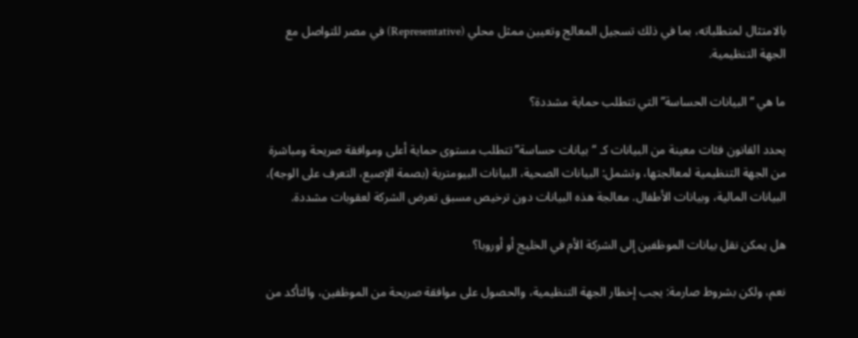بالامتثال لمتطلباته، بما في ذلك تسجيل المعالج وتعيين ممثل محلي (Representative) في مصر للتواصل مع الجهة التنظيمية.

ما هي “البيانات الحساسة” التي تتطلب حماية مشددة؟

يحدد القانون فئات معينة من البيانات كـ “بيانات حساسة” تتطلب مستوى حماية أعلى وموافقة صريحة ومباشرة من الجهة التنظيمية لمعالجتها، وتشمل: البيانات الصحية، البيانات البيومترية (بصمة الإصبع، التعرف على الوجه)، البيانات المالية، وبيانات الأطفال. معالجة هذه البيانات دون ترخيص مسبق تعرض الشركة لعقوبات مشددة.

هل يمكن نقل بيانات الموظفين إلى الشركة الأم في الخليج أو أوروبا؟

نعم، ولكن بشروط صارمة: يجب إخطار الجهة التنظيمية، والحصول على موافقة صريحة من الموظفين، والتأكد من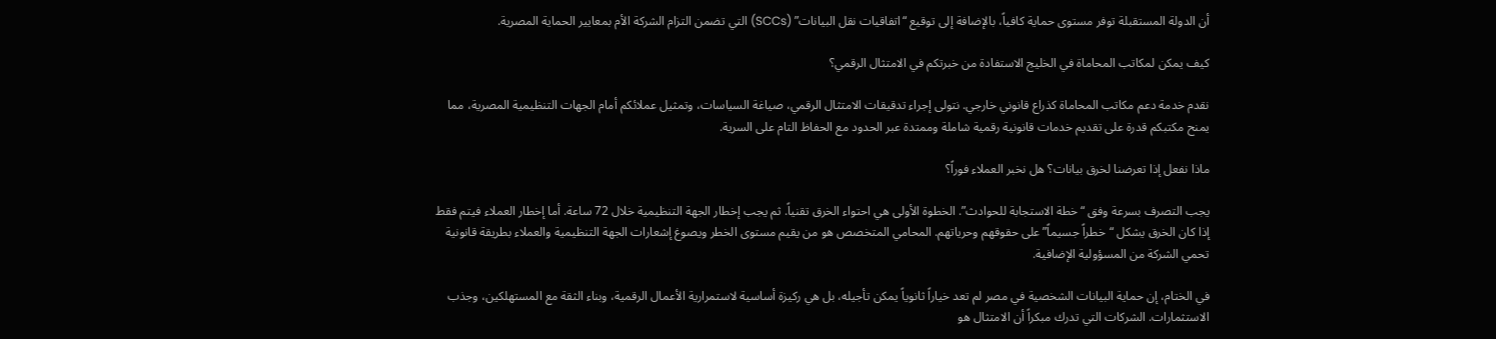أن الدولة المستقبلة توفر مستوى حماية كافياً، بالإضافة إلى توقيع “اتفاقيات نقل البيانات” (SCCs) التي تضمن التزام الشركة الأم بمعايير الحماية المصرية.

كيف يمكن لمكاتب المحاماة في الخليج الاستفادة من خبرتكم في الامتثال الرقمي؟

نقدم خدمة دعم مكاتب المحاماة كذراع قانوني خارجي. نتولى إجراء تدقيقات الامتثال الرقمي، صياغة السياسات، وتمثيل عملائكم أمام الجهات التنظيمية المصرية، مما يمنح مكتبكم قدرة على تقديم خدمات قانونية رقمية شاملة وممتدة عبر الحدود مع الحفاظ التام على السرية.

ماذا نفعل إذا تعرضنا لخرق بيانات؟ هل نخبر العملاء فوراً؟

يجب التصرف بسرعة وفق “خطة الاستجابة للحوادث”. الخطوة الأولى هي احتواء الخرق تقنياً. ثم يجب إخطار الجهة التنظيمية خلال 72 ساعة. أما إخطار العملاء فيتم فقط إذا كان الخرق يشكل “خطراً جسيماً” على حقوقهم وحرياتهم. المحامي المتخصص هو من يقيم مستوى الخطر ويصوغ إشعارات الجهة التنظيمية والعملاء بطريقة قانونية تحمي الشركة من المسؤولية الإضافية.

في الختام، إن حماية البيانات الشخصية في مصر لم تعد خياراً ثانوياً يمكن تأجيله، بل هي ركيزة أساسية لاستمرارية الأعمال الرقمية، وبناء الثقة مع المستهلكين، وجذب الاستثمارات. الشركات التي تدرك مبكراً أن الامتثال هو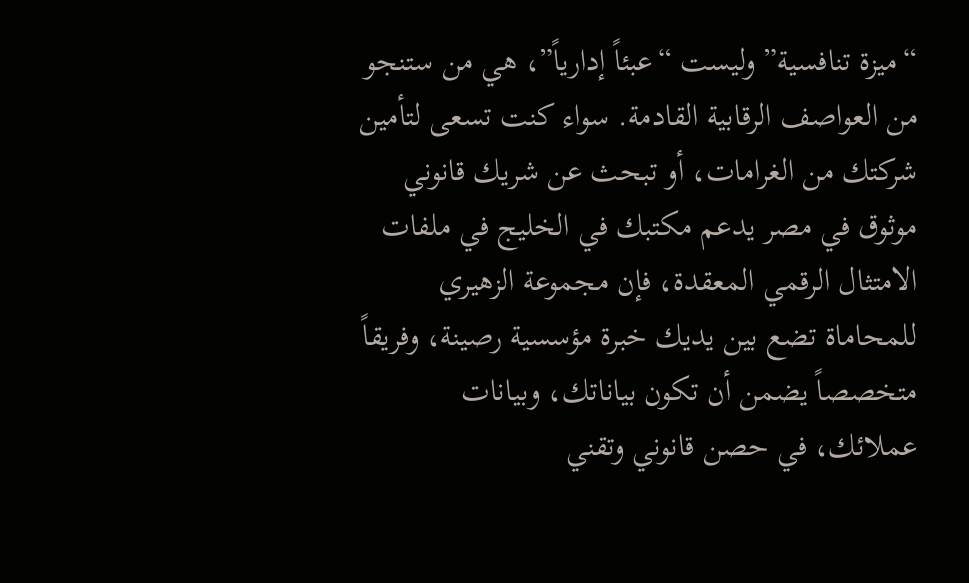“ميزة تنافسية” وليست “عبئاً إدارياً”، هي من ستنجو من العواصف الرقابية القادمة. سواء كنت تسعى لتأمين شركتك من الغرامات، أو تبحث عن شريك قانوني موثوق في مصر يدعم مكتبك في الخليج في ملفات الامتثال الرقمي المعقدة، فإن مجموعة الزهيري للمحاماة تضع بين يديك خبرة مؤسسية رصينة، وفريقاً متخصصاً يضمن أن تكون بياناتك، وبيانات عملائك، في حصن قانوني وتقني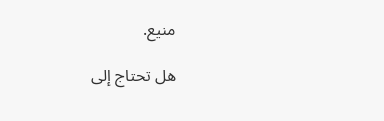منيع.

هل تحتاج إلى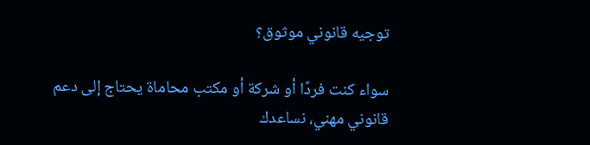توجيه قانوني موثوق؟

سواء كنت فردًا أو شركة أو مكتب محاماة يحتاج إلى دعم قانوني مهني، نساعدك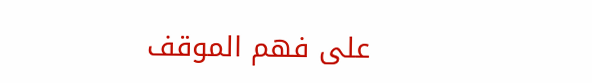على فهم الموقف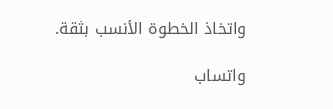واتخاذ الخطوة الأنسب بثقة.

واتساب